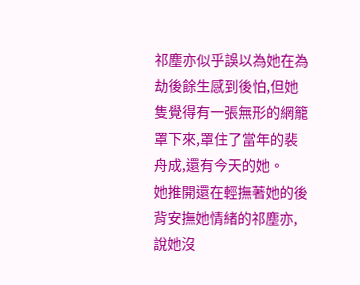祁塵亦似乎誤以為她在為劫後餘生感到後怕,但她隻覺得有一張無形的網籠罩下來,罩住了當年的裴舟成,還有今天的她。
她推開還在輕撫著她的後背安撫她情緒的祁塵亦,說她沒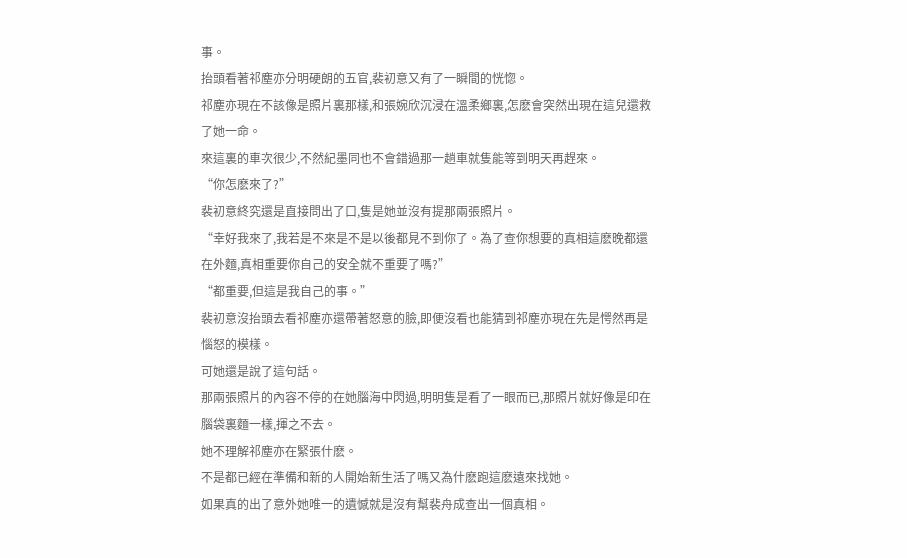事。
抬頭看著祁塵亦分明硬朗的五官,裴初意又有了一瞬間的恍惚。
祁塵亦現在不該像是照片裏那樣,和張婉欣沉浸在溫柔鄉裏,怎麽會突然出現在這兒還救了她一命。
來這裏的車次很少,不然紀墨同也不會錯過那一趟車就隻能等到明天再趕來。
“你怎麽來了?”
裴初意終究還是直接問出了口,隻是她並沒有提那兩張照片。
“幸好我來了,我若是不來是不是以後都見不到你了。為了查你想要的真相這麽晚都還在外麵,真相重要你自己的安全就不重要了嗎?”
“都重要,但這是我自己的事。”
裴初意沒抬頭去看祁塵亦還帶著怒意的臉,即便沒看也能猜到祁塵亦現在先是愕然再是惱怒的模樣。
可她還是說了這句話。
那兩張照片的內容不停的在她腦海中閃過,明明隻是看了一眼而已,那照片就好像是印在腦袋裏麵一樣,揮之不去。
她不理解祁塵亦在緊張什麽。
不是都已經在準備和新的人開始新生活了嗎又為什麽跑這麽遠來找她。
如果真的出了意外她唯一的遺憾就是沒有幫裴舟成查出一個真相。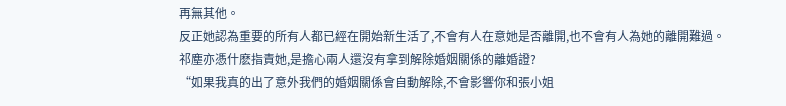再無其他。
反正她認為重要的所有人都已經在開始新生活了,不會有人在意她是否離開,也不會有人為她的離開難過。
祁塵亦憑什麽指責她,是擔心兩人還沒有拿到解除婚姻關係的離婚證?
“如果我真的出了意外我們的婚姻關係會自動解除,不會影響你和張小姐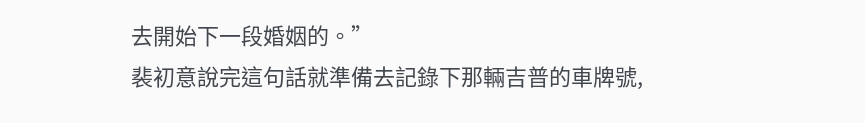去開始下一段婚姻的。”
裴初意說完這句話就準備去記錄下那輛吉普的車牌號,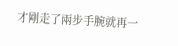才剛走了兩步手腕就再一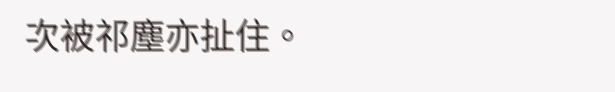次被祁塵亦扯住。